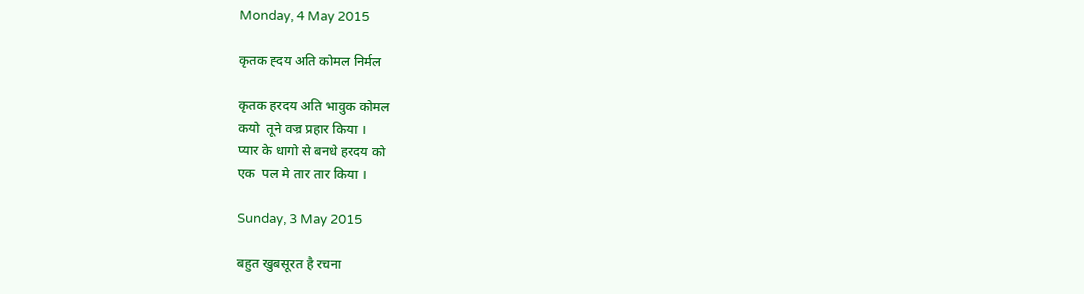Monday, 4 May 2015

कृतक ह्दय अति कोमल निर्मल

कृतक हरदय अति भावुक कोमल
कयो  तूने वज्र प्रहार किया ।
प्यार के धागो से बनधे हरदय को
एक  पल मे तार तार किया ।

Sunday, 3 May 2015

बहुत खुबसूरत है रचना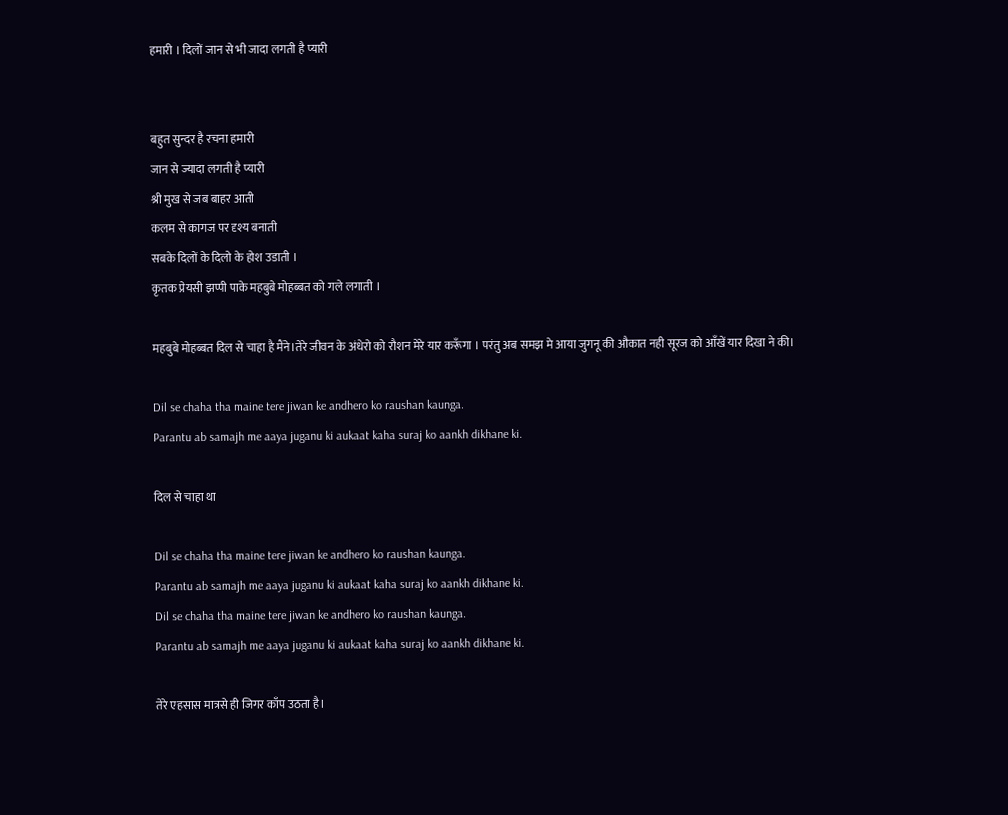हमारी । दिलों जान से भी जादा लगती है प्यारी


बहुत सुन्दर है रचना हमारी
जान से ज्यादा लगती है प्यारी
श्री मुख से जब बाहर आती
कलम से कागज पर दृश्य बनाती
सबके दिलों के दिलो के होश उडाती ।
कृतक प्रेयसी झप्पी पाके महबुबे मोहब्बत को गले लगाती ।

महबुबे मोहब्बत दिल से चाहा है मैंने।तेरे जीवन के अंधेरो को रौशन मेरे यार करूँगा । परंतु अब समझ मे आया जुगनू की औकात नही सूरज को आँखें यार दिखा ने की।

Dil se chaha tha maine tere jiwan ke andhero ko raushan kaunga.
Parantu ab samajh me aaya juganu ki aukaat kaha suraj ko aankh dikhane ki.

दिल से चाहा था

Dil se chaha tha maine tere jiwan ke andhero ko raushan kaunga.
Parantu ab samajh me aaya juganu ki aukaat kaha suraj ko aankh dikhane ki.
Dil se chaha tha maine tere jiwan ke andhero ko raushan kaunga.
Parantu ab samajh me aaya juganu ki aukaat kaha suraj ko aankh dikhane ki.

तेरे एहसास मात्रसे ही जिगर काँप उठता है।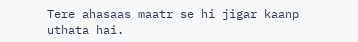Tere ahasaas maatr se hi jigar kaanp uthata hai.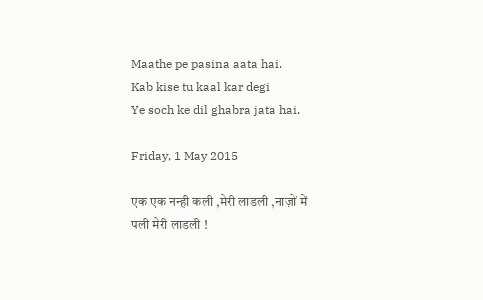Maathe pe pasina aata hai.
Kab kise tu kaal kar degi
Ye soch ke dil ghabra jata hai.

Friday, 1 May 2015

एक एक नन्ही कली ,मेरी लाडली ,नाज़ों में पली मेरी लाडली !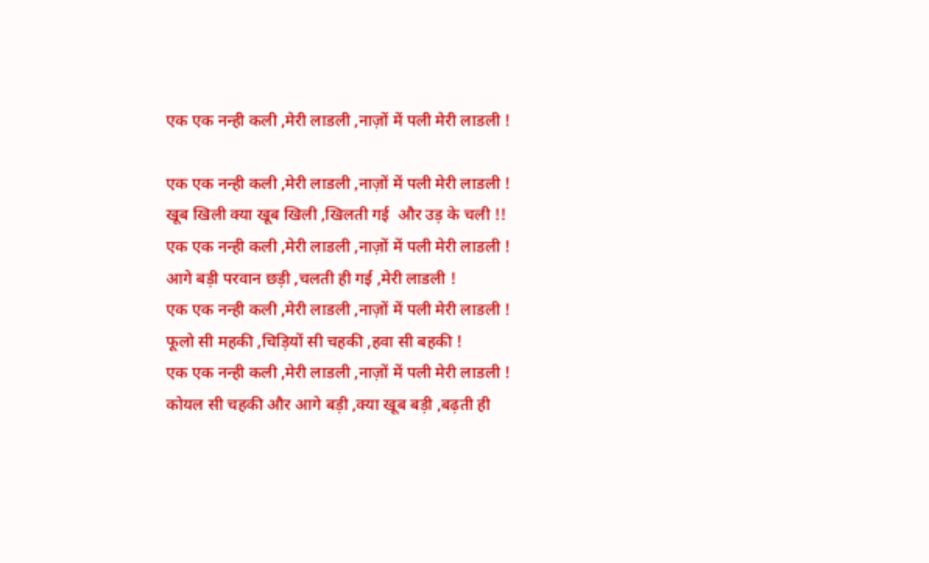एक एक नन्ही कली ,मेरी लाडली ,नाज़ों में पली मेरी लाडली !

एक एक नन्ही कली ,मेरी लाडली ,नाज़ों में पली मेरी लाडली !
खूब खिली क्या खूब खिली ,खिलती गई  और उड़ के चली !!
एक एक नन्ही कली ,मेरी लाडली ,नाज़ों में पली मेरी लाडली !
आगे बड़ी परवान छड़ी ,चलती ही गई ,मेरी लाडली !
एक एक नन्ही कली ,मेरी लाडली ,नाज़ों में पली मेरी लाडली !
फूलो सी महकी ,चिड़ियों सी चहकी ,हवा सी बहकी !
एक एक नन्ही कली ,मेरी लाडली ,नाज़ों में पली मेरी लाडली !
कोयल सी चहकी और आगे बड़ी ,क्या खूब बड़ी ,बढ़ती ही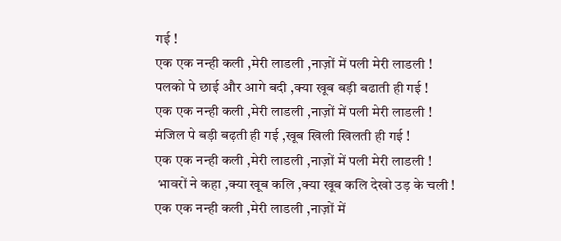गई !
एक एक नन्ही कली ,मेरी लाडली ,नाज़ों में पली मेरी लाडली !
पलको पे छाई और आगे बदी ,क्या खूब बड़ी बढाती ही गई !
एक एक नन्ही कली ,मेरी लाडली ,नाज़ों में पली मेरी लाडली !
मंजिल पे बड़ी बढ़ती ही गई ,खूब खिली खिलती ही गई !
एक एक नन्ही कली ,मेरी लाडली ,नाज़ों में पली मेरी लाडली !
 भावरों ने कहा ,क्या खूब कलि ,क्या खूब कलि देखो उड़ के चली !
एक एक नन्ही कली ,मेरी लाडली ,नाज़ों में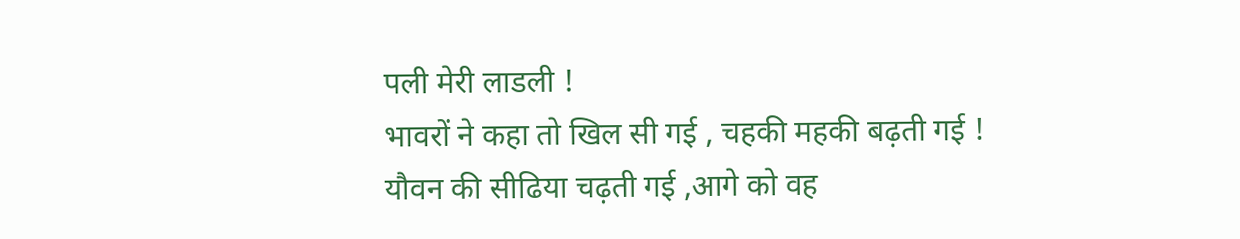पली मेरी लाडली !
भावरों ने कहा तो खिल सी गई , चहकी महकी बढ़ती गई !
यौवन की सीढिया चढ़ती गई ,आगे को वह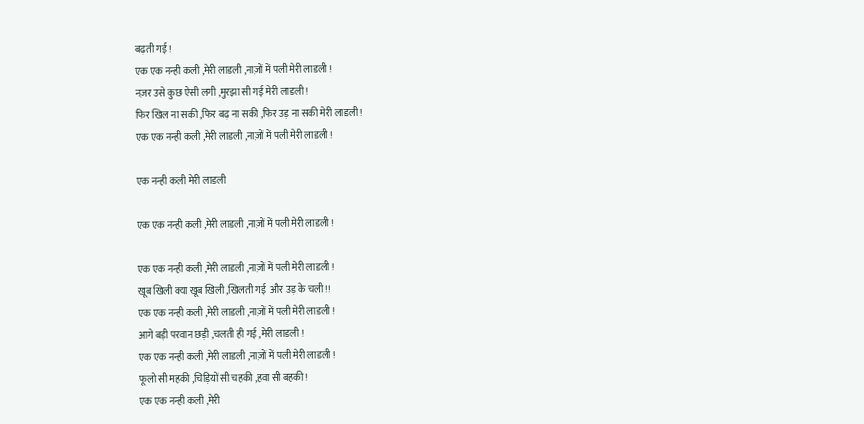बढ़ती गई !
एक एक नन्ही कली ,मेरी लाडली ,नाज़ों में पली मेरी लाडली !
नज़र उसे कुछ ऐसी लगी ,मुरझा सी गई मेरी लाडली !
फिर खिल ना सकी ,फिर बढ़ ना सकी ,फिर उड़ ना सकी मेरी लाडली !
एक एक नन्ही कली ,मेरी लाडली ,नाज़ों में पली मेरी लाडली !

एक नन्ही कली मेरी लाडली

एक एक नन्ही कली ,मेरी लाडली ,नाज़ों में पली मेरी लाडली !

एक एक नन्ही कली ,मेरी लाडली ,नाज़ों में पली मेरी लाडली !
खूब खिली क्या खूब खिली ,खिलती गई  और उड़ के चली !!
एक एक नन्ही कली ,मेरी लाडली ,नाज़ों में पली मेरी लाडली !
आगे बड़ी परवान छड़ी ,चलती ही गई ,मेरी लाडली !
एक एक नन्ही कली ,मेरी लाडली ,नाज़ों में पली मेरी लाडली !
फूलो सी महकी ,चिड़ियों सी चहकी ,हवा सी बहकी !
एक एक नन्ही कली ,मेरी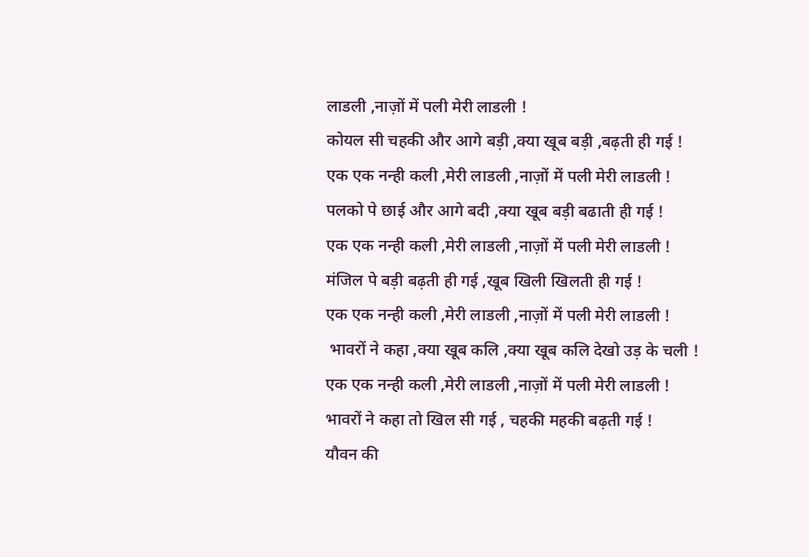लाडली ,नाज़ों में पली मेरी लाडली !
कोयल सी चहकी और आगे बड़ी ,क्या खूब बड़ी ,बढ़ती ही गई !
एक एक नन्ही कली ,मेरी लाडली ,नाज़ों में पली मेरी लाडली !
पलको पे छाई और आगे बदी ,क्या खूब बड़ी बढाती ही गई !
एक एक नन्ही कली ,मेरी लाडली ,नाज़ों में पली मेरी लाडली !
मंजिल पे बड़ी बढ़ती ही गई ,खूब खिली खिलती ही गई !
एक एक नन्ही कली ,मेरी लाडली ,नाज़ों में पली मेरी लाडली !
 भावरों ने कहा ,क्या खूब कलि ,क्या खूब कलि देखो उड़ के चली !
एक एक नन्ही कली ,मेरी लाडली ,नाज़ों में पली मेरी लाडली !
भावरों ने कहा तो खिल सी गई , चहकी महकी बढ़ती गई !
यौवन की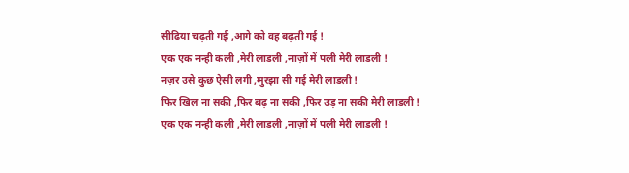सीढिया चढ़ती गई ,आगे को वह बढ़ती गई !
एक एक नन्ही कली ,मेरी लाडली ,नाज़ों में पली मेरी लाडली !
नज़र उसे कुछ ऐसी लगी ,मुरझा सी गई मेरी लाडली !
फिर खिल ना सकी ,फिर बढ़ ना सकी ,फिर उड़ ना सकी मेरी लाडली !
एक एक नन्ही कली ,मेरी लाडली ,नाज़ों में पली मेरी लाडली !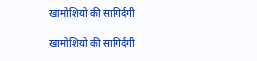खामोशियो की सागिर्दगी

खामोशियो की सागिर्दगी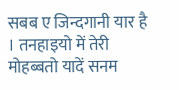सबब ए जिन्दगानी यार है । तनहाइयो में तेरी मोहब्बतो यादें सनम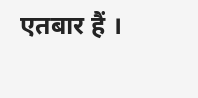एतबार हैं ।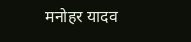मनोहर यादव